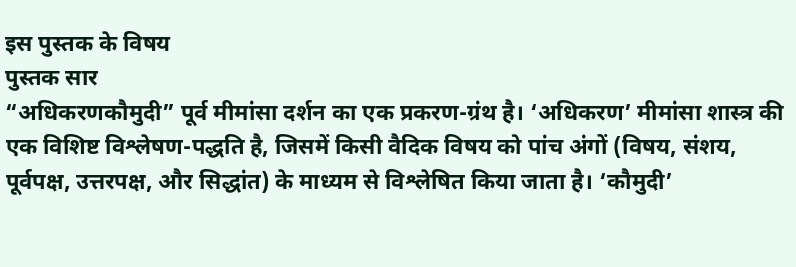इस पुस्तक के विषय
पुस्तक सार
“अधिकरणकौमुदी” पूर्व मीमांसा दर्शन का एक प्रकरण-ग्रंथ है। ‘अधिकरण’ मीमांसा शास्त्र की एक विशिष्ट विश्लेषण-पद्धति है, जिसमें किसी वैदिक विषय को पांच अंगों (विषय, संशय, पूर्वपक्ष, उत्तरपक्ष, और सिद्धांत) के माध्यम से विश्लेषित किया जाता है। ‘कौमुदी’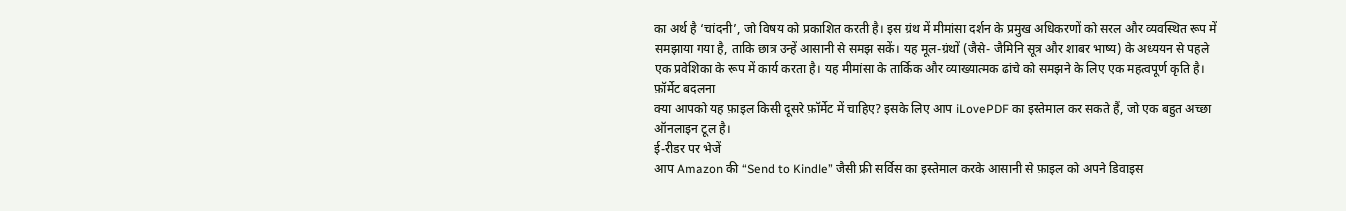का अर्थ है ‘चांदनी’, जो विषय को प्रकाशित करती है। इस ग्रंथ में मीमांसा दर्शन के प्रमुख अधिकरणों को सरल और व्यवस्थित रूप में समझाया गया है, ताकि छात्र उन्हें आसानी से समझ सकें। यह मूल-ग्रंथों (जैसे- जैमिनि सूत्र और शाबर भाष्य) के अध्ययन से पहले एक प्रवेशिका के रूप में कार्य करता है। यह मीमांसा के तार्किक और व्याख्यात्मक ढांचे को समझने के लिए एक महत्वपूर्ण कृति है।
फ़ॉर्मेट बदलना
क्या आपको यह फ़ाइल किसी दूसरे फ़ॉर्मेट में चाहिए? इसके लिए आप iLovePDF का इस्तेमाल कर सकते हैं, जो एक बहुत अच्छा ऑनलाइन टूल है।
ई-रीडर पर भेजें
आप Amazon की “Send to Kindle” जैसी फ्री सर्विस का इस्तेमाल करके आसानी से फ़ाइल को अपने डिवाइस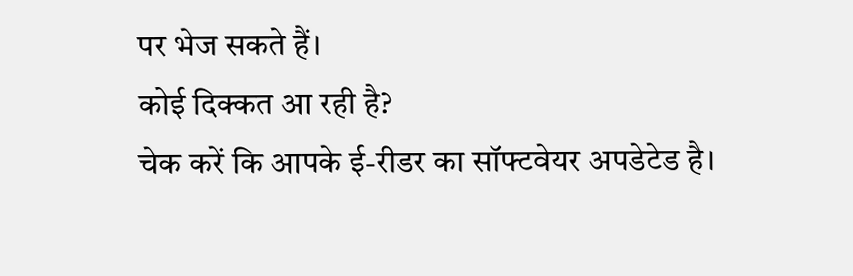पर भेज सकते हैं।
कोई दिक्कत आ रही है?
चेक करें कि आपके ई-रीडर का सॉफ्टवेयर अपडेटेड है।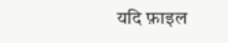यदि फ़ाइल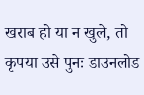खराब हो या न खुले, तो कृपया उसे पुनः डाउनलोड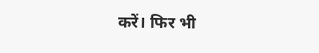करें। फिर भी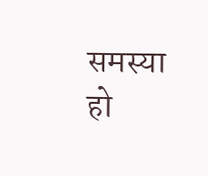समस्या हो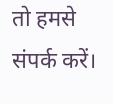तो हमसे संपर्क करें।